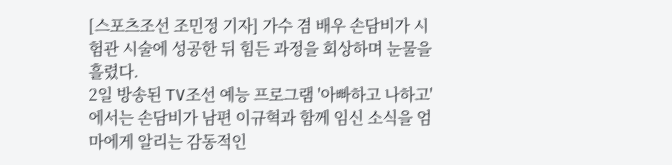[스포츠조선 조민정 기자] 가수 겸 배우 손담비가 시험관 시술에 성공한 뒤 힘든 과정을 회상하며 눈물을 흘렸다.
2일 방송된 TV조선 예능 프로그램 '아빠하고 나하고'에서는 손담비가 남편 이규혁과 함께 임신 소식을 엄마에게 알리는 감동적인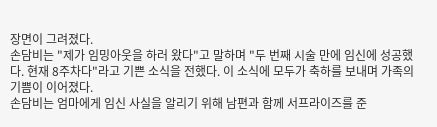장면이 그려졌다.
손담비는 "제가 임밍아웃을 하러 왔다"고 말하며 "두 번째 시술 만에 임신에 성공했다. 현재 8주차다"라고 기쁜 소식을 전했다. 이 소식에 모두가 축하를 보내며 가족의 기쁨이 이어졌다.
손담비는 엄마에게 임신 사실을 알리기 위해 남편과 함께 서프라이즈를 준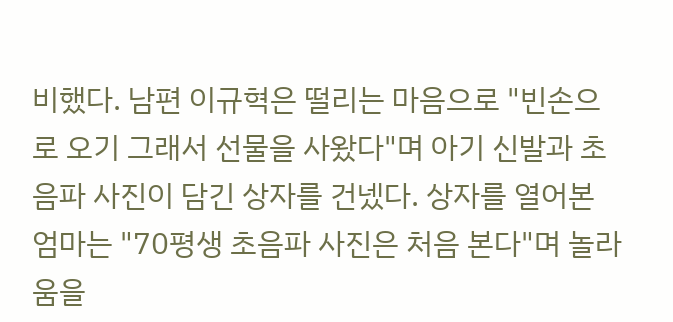비했다. 남편 이규혁은 떨리는 마음으로 "빈손으로 오기 그래서 선물을 사왔다"며 아기 신발과 초음파 사진이 담긴 상자를 건넸다. 상자를 열어본 엄마는 "70평생 초음파 사진은 처음 본다"며 놀라움을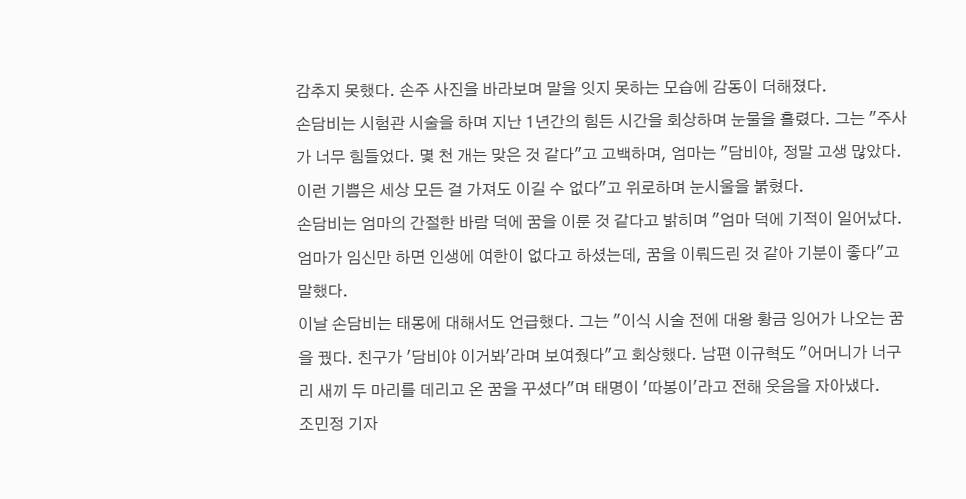감추지 못했다. 손주 사진을 바라보며 말을 잇지 못하는 모습에 감동이 더해졌다.
손담비는 시험관 시술을 하며 지난 1년간의 힘든 시간을 회상하며 눈물을 흘렸다. 그는 "주사가 너무 힘들었다. 몇 천 개는 맞은 것 같다"고 고백하며, 엄마는 "담비야, 정말 고생 많았다. 이런 기쁨은 세상 모든 걸 가져도 이길 수 없다"고 위로하며 눈시울을 붉혔다.
손담비는 엄마의 간절한 바람 덕에 꿈을 이룬 것 같다고 밝히며 "엄마 덕에 기적이 일어났다. 엄마가 임신만 하면 인생에 여한이 없다고 하셨는데, 꿈을 이뤄드린 것 같아 기분이 좋다"고 말했다.
이날 손담비는 태몽에 대해서도 언급했다. 그는 "이식 시술 전에 대왕 황금 잉어가 나오는 꿈을 꿨다. 친구가 '담비야 이거봐'라며 보여줬다"고 회상했다. 남편 이규혁도 "어머니가 너구리 새끼 두 마리를 데리고 온 꿈을 꾸셨다"며 태명이 '따봉이'라고 전해 웃음을 자아냈다.
조민정 기자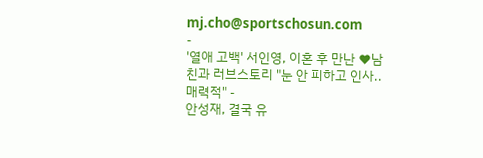mj.cho@sportschosun.com
-
'열애 고백' 서인영, 이혼 후 만난 ♥남친과 러브스토리 "눈 안 피하고 인사..매력적" -
안성재, 결국 유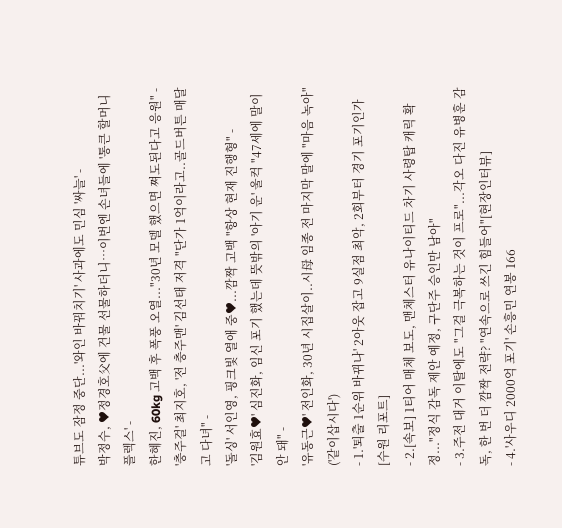튜브도 잠정 중단...'와인 바꿔치기' 사과에도 민심 '싸늘' -
박정수, ♥정경호父에 건물 선물하더니…이번엔 손녀들에 '통큰 할머니 플렉스' -
한혜진, 60kg 고백 후 폭풍 오열..."30년 모델 했으면 쪄도된다고 응원" -
'충주걸' 최지호, '전 충주맨' 김선태 저격 "단가 1억이라고..골드버튼 매달고 다녀" -
'돌싱' 서인영, 핑크빛 열애 중♥...깜짝 고백 "항상 현재 진행형" -
'김원효♥' 심진화, 임신 포기 했는데 뜻밖의 '아기 운' 울컥 "47세에 말이 안 돼" -
'유동근♥' 전인화, 30년 시집살이..시母 임종 전 마지막 말에 "마음 녹아" ('같이삽시다')
- 1.'퇴출 1순위 바뀌나' 2아웃 잡고 9실점 최악, 2회부터 경기 포기인가[수원 리포트]
- 2.[속보] 1티어 매체 보도, 맨체스터 유나이티드 차기 사령탑 캐릭 확정..."정식 감독 제안 예정, 구단주 승인만 남아"
- 3.주전 대거 이탈에도 "그걸 극복하는 것이 프로"...각오 다진 유병훈 감독, 한 번 더 깜짝 전략? "연속으로 쓰긴 힘들어"[현장인터뷰]
- 4.'사우디 2000억 포기' 손흥민 연봉 166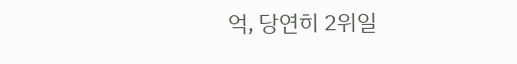억, 당연히 2위일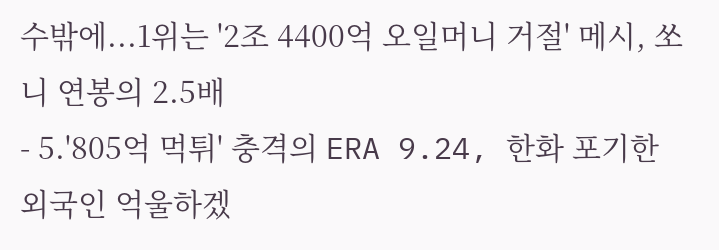수밖에...1위는 '2조 4400억 오일머니 거절' 메시, 쏘니 연봉의 2.5배
- 5.'805억 먹튀' 충격의 ERA 9.24, 한화 포기한 외국인 억울하겠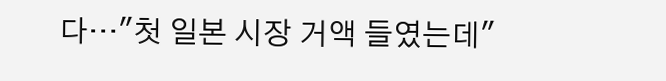다…"첫 일본 시장 거액 들였는데"